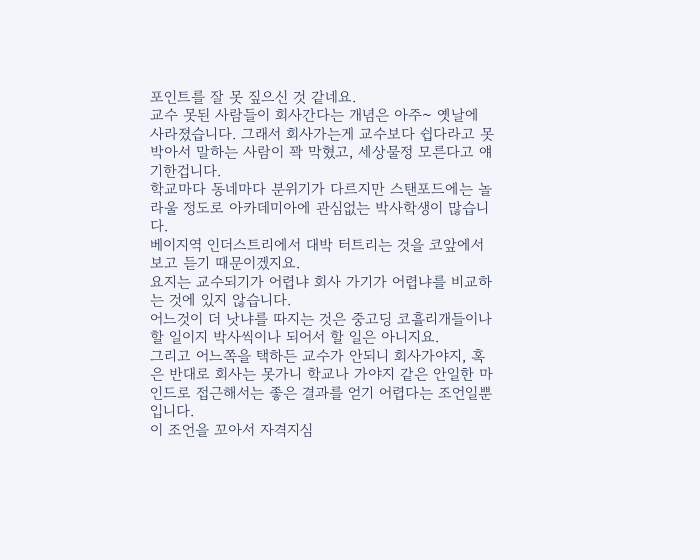포인트를 잘 못 짚으신 것 같네요.
교수 못된 사람들이 회사간다는 개념은 아주~ 옛날에 사라졌습니다. 그래서 회사가는게 교수보다 쉽다라고 못박아서 말하는 사람이 꽉 막혔고, 세상물정 모른다고 얘기한겁니다.
학교마다 동네마다 분위기가 다르지만 스탠포드에는 놀라울 정도로 아카데미아에 관심없는 박사학생이 많습니다.
베이지역 인더스트리에서 대박 터트리는 것을 코앞에서 보고 듣기 때문이겠지요.
요지는 교수되기가 어렵냐 회사 가기가 어렵냐를 비교하는 것에 있지 않습니다.
어느것이 더 낫냐를 따지는 것은 중고딩 코흘리개들이나 할 일이지 박사씩이나 되어서 할 일은 아니지요.
그리고 어느쪽을 택하든 교수가 안되니 회사가야지, 혹은 반대로 회사는 못가니 학교나 가야지 같은 안일한 마인드로 접근해서는 좋은 결과를 얻기 어렵다는 조언일뿐입니다.
이 조언을 꼬아서 자격지심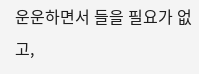운운하면서 들을 필요가 없고,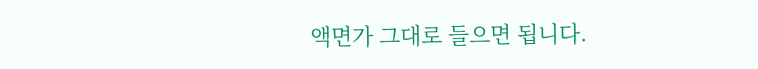액면가 그대로 들으면 됩니다.